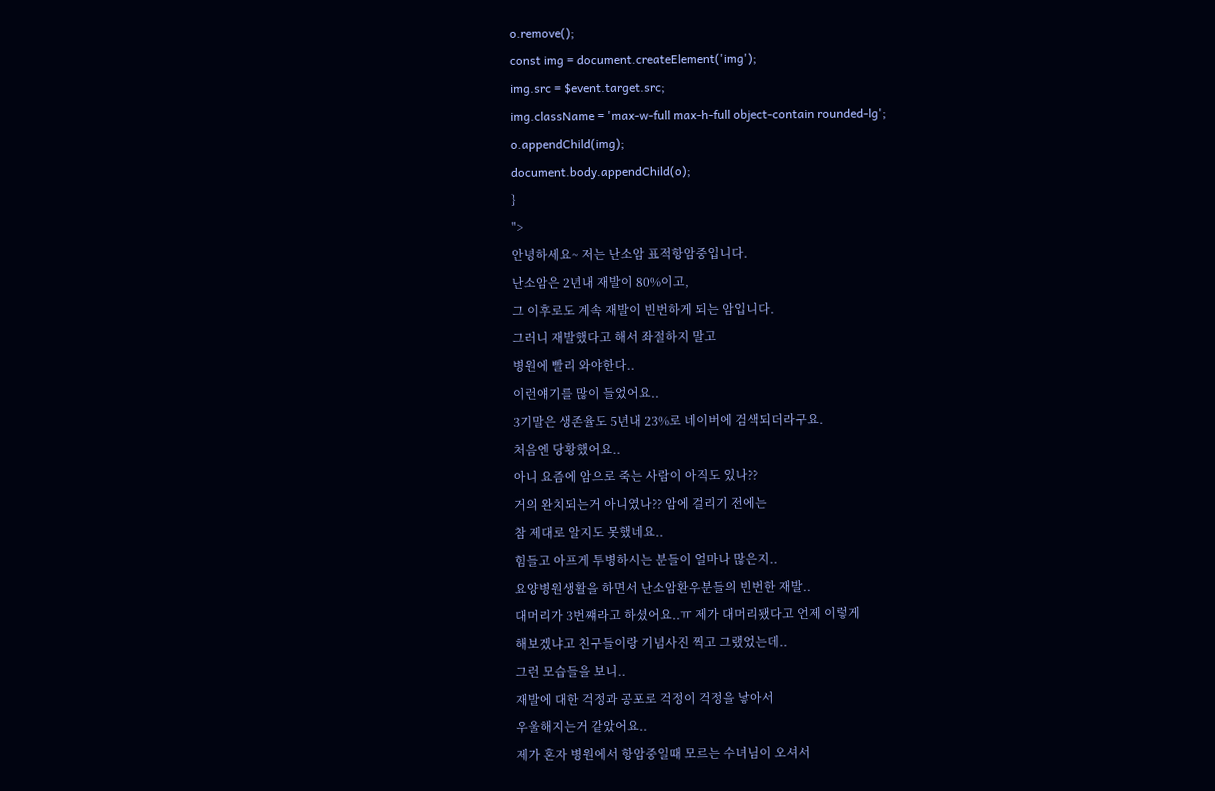o.remove();
const img = document.createElement('img');
img.src = $event.target.src;
img.className = 'max-w-full max-h-full object-contain rounded-lg';
o.appendChild(img);
document.body.appendChild(o);
}
">
안녕하세요~ 저는 난소암 표적항암중입니다.
난소암은 2년내 재발이 80%이고,
그 이후로도 계속 재발이 빈번하게 되는 암입니다.
그러니 재발했다고 해서 좌절하지 말고
병원에 빨리 와야한다..
이런얘기를 많이 들었어요..
3기말은 생존율도 5년내 23%로 네이버에 검색되더라구요.
처음엔 당황했어요..
아니 요즘에 암으로 죽는 사람이 아직도 있나??
거의 완치되는거 아니였나?? 암에 걸리기 전에는
참 제대로 알지도 못했네요..
힘들고 아프게 투병하시는 분들이 얼마나 많은지..
요양병원생활을 하면서 난소암환우분들의 빈번한 재발..
대머리가 3번쨰라고 하셨어요..ㅠ 제가 대머리됐다고 언제 이렇게
해보겠냐고 친구들이랑 기념사진 찍고 그랬었는데..
그런 모습들을 보니..
재발에 대한 걱정과 공포로 걱정이 걱정을 낳아서
우울해지는거 같았어요..
제가 혼자 병원에서 항암중일때 모르는 수녀님이 오셔서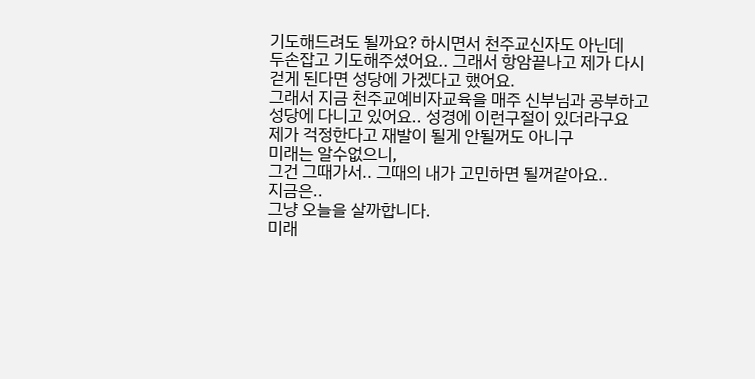기도해드려도 될까요? 하시면서 천주교신자도 아닌데
두손잡고 기도해주셨어요.. 그래서 항암끝나고 제가 다시
걷게 된다면 성당에 가겠다고 했어요.
그래서 지금 천주교예비자교육을 매주 신부님과 공부하고
성당에 다니고 있어요.. 성경에 이런구절이 있더라구요
제가 걱정한다고 재발이 될게 안될꺼도 아니구
미래는 알수없으니,
그건 그때가서.. 그때의 내가 고민하면 될꺼같아요..
지금은..
그냥 오늘을 살까합니다.
미래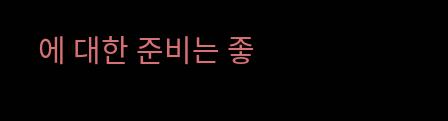에 대한 준비는 좋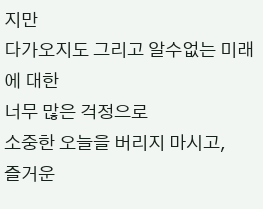지만
다가오지도 그리고 알수없는 미래에 대한
너무 많은 걱정으로
소중한 오늘을 버리지 마시고,
즐거운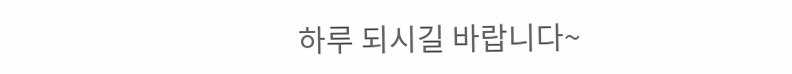하루 되시길 바랍니다~